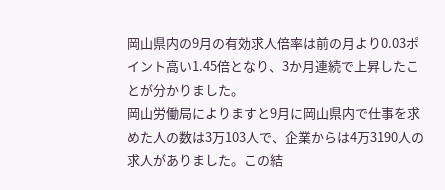岡山県内の9月の有効求人倍率は前の月より0.03ポイント高い1.45倍となり、3か月連続で上昇したことが分かりました。
岡山労働局によりますと9月に岡山県内で仕事を求めた人の数は3万103人で、企業からは4万3190人の求人がありました。この結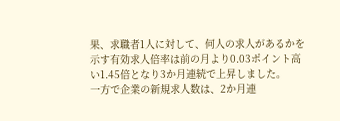果、求職者1人に対して、何人の求人があるかを示す有効求人倍率は前の月より0.03ポイント高い1.45倍となり3か月連続で上昇しました。
一方で企業の新規求人数は、2か月連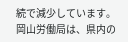続で減少しています。
岡山労働局は、県内の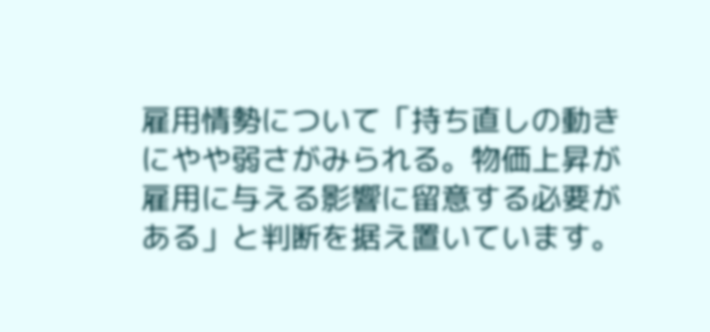雇用情勢について「持ち直しの動きにやや弱さがみられる。物価上昇が雇用に与える影響に留意する必要がある」と判断を据え置いています。